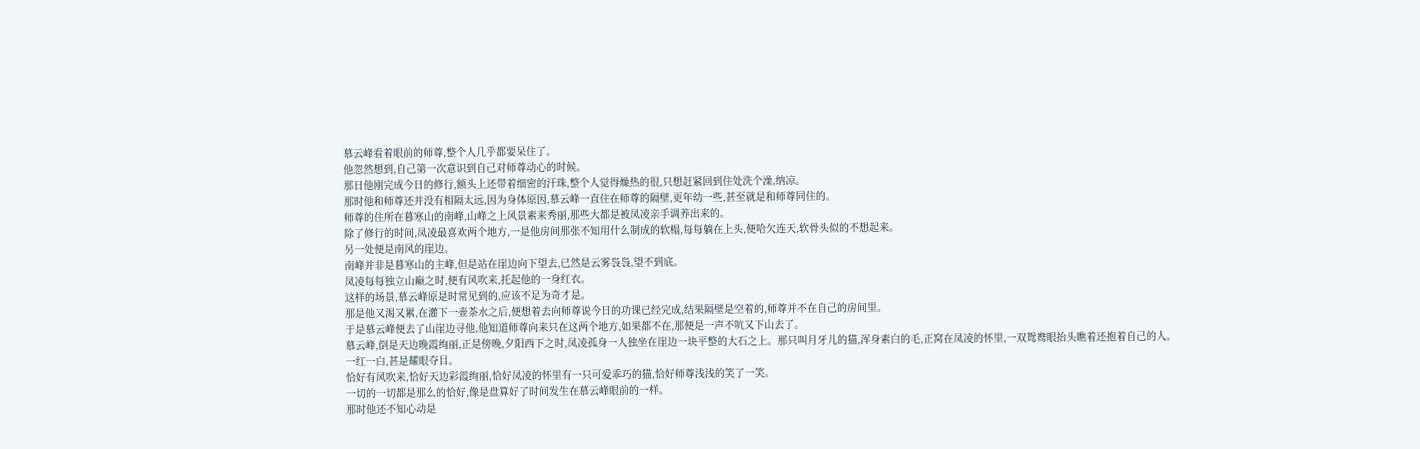慕云峰看着眼前的师尊,整个人几乎都要呆住了。
他忽然想到,自己第一次意识到自己对师尊动心的时候。
那日他刚完成今日的修行,额头上还带着细密的汗珠,整个人觉得燥热的很,只想赶紧回到住处洗个澡,纳凉。
那时他和师尊还并没有相隔太远,因为身体原因,慕云峰一直住在师尊的隔壁,更年幼一些,甚至就是和师尊同住的。
师尊的住所在暮寒山的南峰,山峰之上风景素来秀丽,那些大都是被凤凌亲手调养出来的。
除了修行的时间,凤凌最喜欢两个地方,一是他房间那张不知用什么制成的软榻,每每躺在上头,便哈欠连天,软骨头似的不想起来。
另一处便是南风的崖边。
南峰并非是暮寒山的主峰,但是站在崖边向下望去,已然是云雾袅袅,望不到底。
凤凌每每独立山巅之时,便有风吹来,托起他的一身红衣。
这样的场景,慕云峰原是时常见到的,应该不足为奇才是。
那是他又渴又累,在灌下一壶茶水之后,便想着去向师尊说今日的功课已经完成,结果隔壁是空着的,师尊并不在自己的房间里。
于是慕云峰便去了山崖边寻他,他知道师尊向来只在这两个地方,如果都不在,那便是一声不吭又下山去了。
慕云峰,倒是天边晚霞绚丽,正是傍晚,夕阳西下之时,凤凌孤身一人独坐在崖边一块平整的大石之上。那只叫月牙儿的猫,浑身素白的毛,正窝在凤凌的怀里,一双鸳鸯眼抬头瞧着还抱着自己的人。
一红一白,甚是耀眼夺目。
恰好有风吹来,恰好天边彩霞绚丽,恰好凤凌的怀里有一只可爱乖巧的猫,恰好师尊浅浅的笑了一笑。
一切的一切都是那么的恰好,像是盘算好了时间发生在慕云峰眼前的一样。
那时他还不知心动是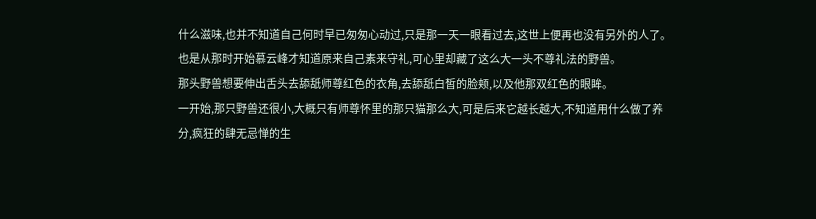什么滋味,也并不知道自己何时早已匆匆心动过,只是那一天一眼看过去,这世上便再也没有另外的人了。
也是从那时开始慕云峰才知道原来自己素来守礼,可心里却藏了这么大一头不尊礼法的野兽。
那头野兽想要伸出舌头去舔舐师尊红色的衣角,去舔舐白皙的脸颊,以及他那双红色的眼眸。
一开始,那只野兽还很小,大概只有师尊怀里的那只猫那么大,可是后来它越长越大,不知道用什么做了养分,疯狂的肆无忌惮的生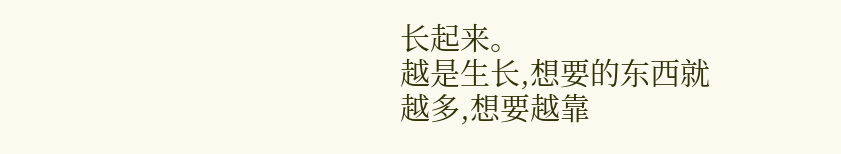长起来。
越是生长,想要的东西就越多,想要越靠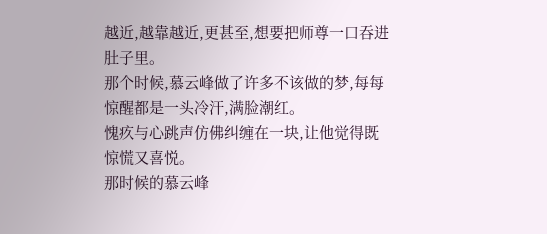越近,越靠越近,更甚至,想要把师尊一口吞进肚子里。
那个时候,慕云峰做了许多不该做的梦,每每惊醒都是一头冷汗,满脸潮红。
愧疚与心跳声仿佛纠缠在一块,让他觉得既惊慌又喜悦。
那时候的慕云峰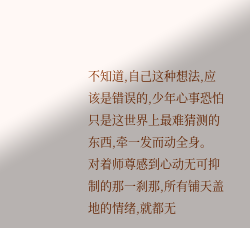不知道,自己这种想法,应该是错误的,少年心事恐怕只是这世界上最难猜测的东西,牵一发而动全身。
对着师尊感到心动无可抑制的那一刹那,所有铺天盖地的情绪,就都无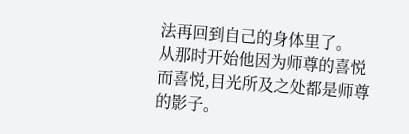法再回到自己的身体里了。
从那时开始他因为师尊的喜悦而喜悦,目光所及之处都是师尊的影子。